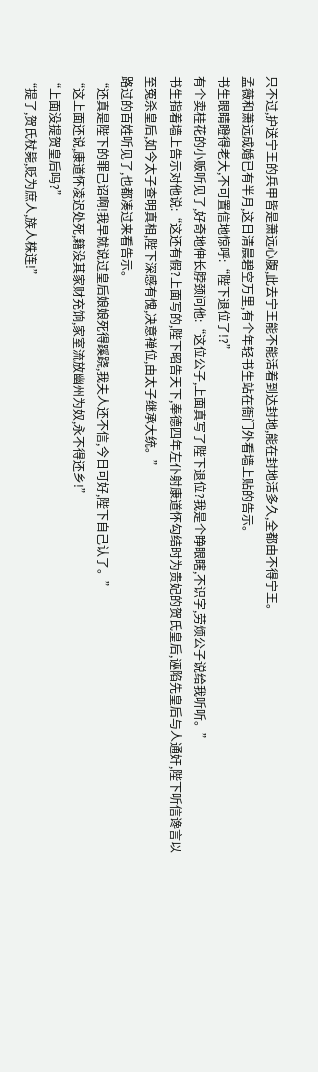只不过,护送宁王的兵甲皆是萧远心腹,此去宁王能不能活着到达封地,能在封地活多久,全都由不得宁王。
孟薇和萧远成婚已有半月,这日清晨碧空万里,有个年轻书生站在衙门外看墙上贴的告示。
书生眼睛瞪得老大,不可置信地惊呼:“陛下退位了!?”
有个卖桂花的小贩听见了,好奇地伸长脖颈问他:“这位公子,上面真写了陛下退位?我是个睁眼瞎,不识字,劳烦公子说给我听听。”
书生指着墙上告示对他说:“这还有假?上面写的,陛下昭告天下,奉德四年左仆射康道怀勾结时为贵妃的贺氏皇后,诬陷先皇后与人通奸,陛下听信谗言以至冤杀皇后,如今太子查明真相,陛下深感有愧,决意禅位,由太子继承大统。”
路过的百姓听见了,也都凑过来看告示。
“还真是陛下的罪己诏啊!我早就说过皇后娘娘死得蹊跷,我夫人还不信,今日可好,陛下自己认了。”
“这上面还说,康道怀凌迟处死,籍没其家财充饷,家室流放幽州为奴,永不得还乡!”
“上面没提贺皇后吗?”
“提了,贺氏杖毙,贬为庶人,族人株连!”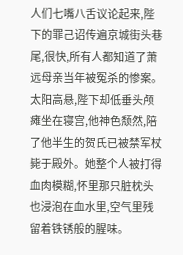人们七嘴八舌议论起来,陛下的罪己诏传遍京城街头巷尾,很快,所有人都知道了萧远母亲当年被冤杀的惨案。
太阳高悬,陛下却低垂头颅瘫坐在寝宫,他神色颓然,陪了他半生的贺氏已被禁军杖毙于殿外。她整个人被打得血肉模糊,怀里那只脏枕头也浸泡在血水里,空气里残留着铁锈般的腥味。